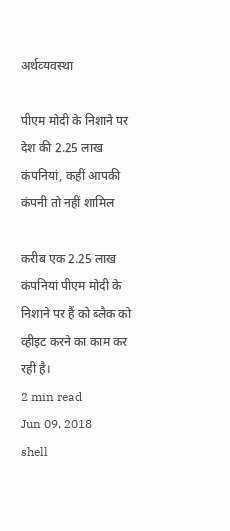अर्थव्‍यवस्‍था

पीएम मोदी के निशाने पर देश की 2.25 लाख कंपनियां, कहीं आपकी कंपनी तो नहीं शामिल

करीब एक 2.25 लाख कंपनियां पीएम मोदी के निशाने पर हैं को ब्लैक को व्हीइट करने का काम कर रही है।
2 min read
Jun 09, 2018
shell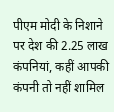पीएम मोदी के निशाने पर देश की 2.25 लाख कंपनियां, कहीं आपकी कंपनी तो नहीं शामिल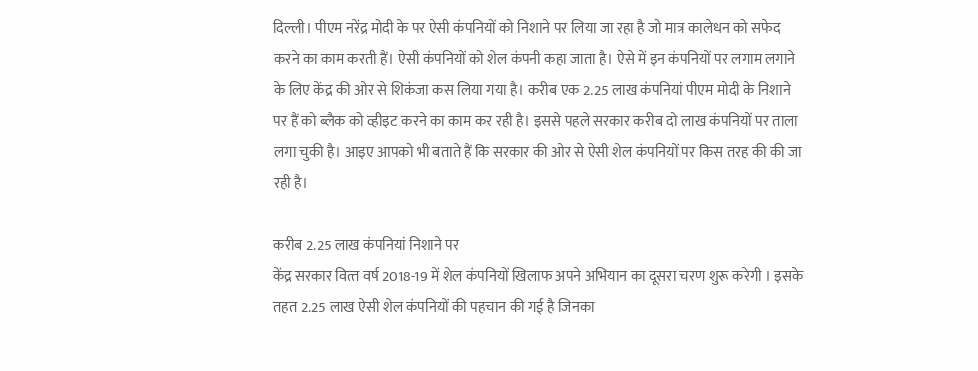दिल्ली। पीएम नरेंद्र मोदी के पर ऐसी कंपनियों को निशाने पर लिया जा रहा है जो मात्र कालेधन को सफेद करने का काम करती हैं। ऐसी कंपनियों को शेल कंपनी कहा जाता है। ऐसे में इन कंपनियों पर लगाम लगाने के लिए केंद्र की ओर से शिकंजा कस लिया गया है। करीब एक 2.25 लाख कंपनियां पीएम मोदी के निशाने पर हैं को ब्लैक को व्हीइट करने का काम कर रही है। इससे पहले सरकार करीब दो लाख कंपनियों पर ताला लगा चुकी है। आइए आपको भी बताते हैं कि सरकार की ओर से ऐसी शेल कंपनियों पर किस तरह की की जा रही है।

करीब 2.25 लाख कंपनियां निशाने पर
केंद्र सरकार वित्‍त वर्ष 2018-19 में शेल कंपनियों खिलाफ अपने अभियान का दूसरा चरण शुरू करेगी । इसके तहत 2.25 लाख ऐसी शेल कंपनियों की पहचान की गई है जिनका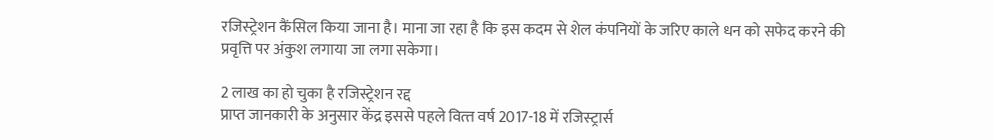रजिस्‍ट्रेशन कैंसिल किया जाना है। माना जा रहा है कि इस कदम से शेल कंपनियों के जरिए काले धन को सफेद करने की प्रवृत्ति पर अंकुश लगाया जा लगा सकेगा।

2 लाख का हो चुका है रजिस्‍ट्रेशन रद्द
प्राप्त जानकारी के अनुसार केंद्र इससे पहले वित्‍त वर्ष 2017-18 में रजिस्‍ट्रार्स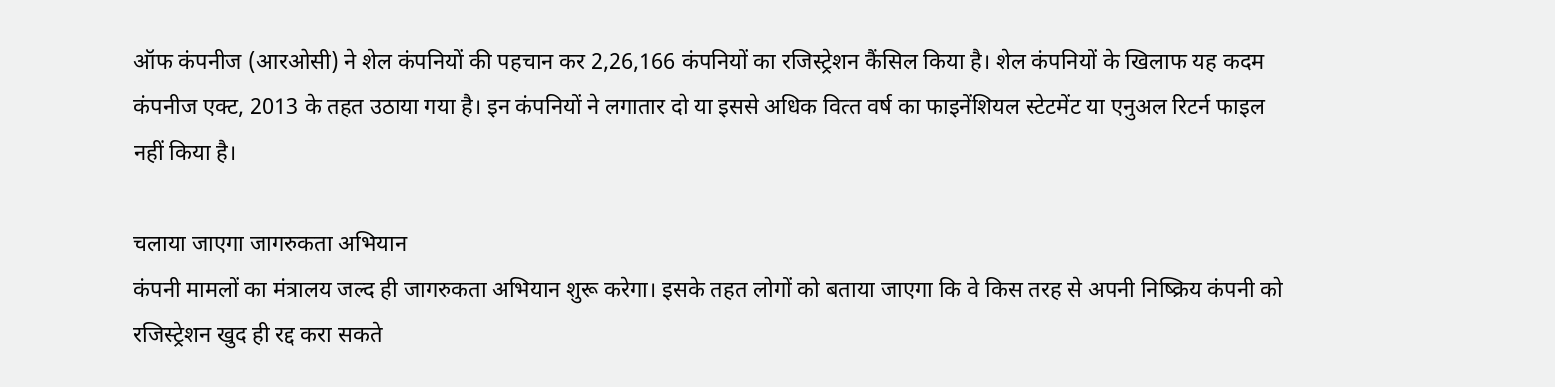ऑफ कंपनीज (आरओसी) ने शेल कंपनियों की पहचान कर 2,26,166 कंपनियों का रजिस्‍ट्रेशन कैंसिल किया है। शेल कंपनियों के खिलाफ यह कदम कंपनीज एक्‍ट, 2013 के तहत उठाया गया है। इन कंप‍नियों ने लगातार दो या इससे अधिक वित्‍त वर्ष का फाइनेंशियल स्‍टेटमेंट या एनुअल रिटर्न फाइल नहीं किया है।

चलाया जाएगा जागरुकता अभियान
कंपनी मामलों का मंत्रालय जल्‍द ही जागरुकता अभियान शुरू करेगा। इसके तहत लोगों को बताया जाएगा कि वे किस तरह से अपनी निष्क्रिय कंपनी को रजिस्‍ट्रेशन खुद ही रद्द करा सकते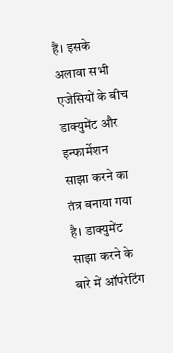हैं। इसके अलावा सभी एजेसियों के बीच डाक्‍युमेंट और इन्‍फार्मेशन साझा करने का तंत्र बनाया गया है। डाक्‍युमेंट साझा करने के बारे में ऑपरेटिंग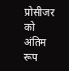प्रोसीजर को अंतिम रूप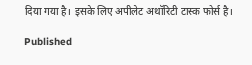दिया गया है। इसके लिए अपीलेट अथॉरिटी टास्‍क फोर्स है।

Published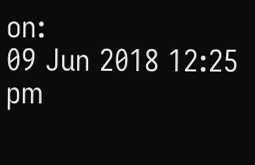on:
09 Jun 2018 12:25 pm